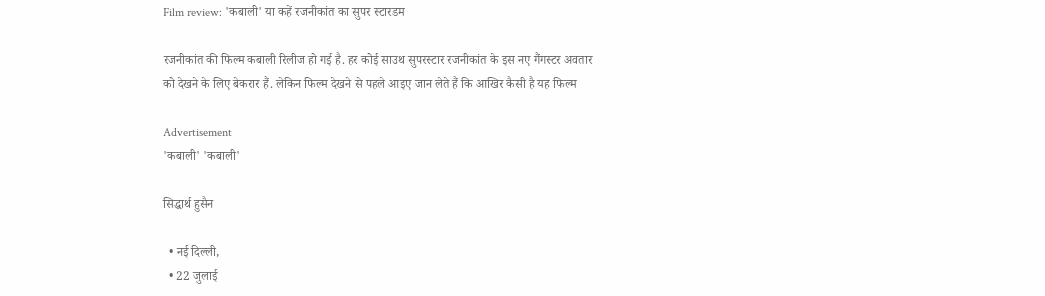Film review: 'कबाली' या कहें रजनीकांत का सुपर स्टारडम

रजनीकांत की फिल्म कबाली रिलीज हो गई है. हर कोई साउथ सुपरस्टार रजनीकांत के इस नए गैंगस्टर अवतार को देखने के लिए बेकरार हैं. लेकिन फिल्म देखने से पहले आइए जान लेते हैं कि आखिर कैसी है यह फिल्म

Advertisement
'कबाली' 'कबाली'

सिद्धार्थ हुसैन

  • नई दिल्ली,
  • 22 जुलाई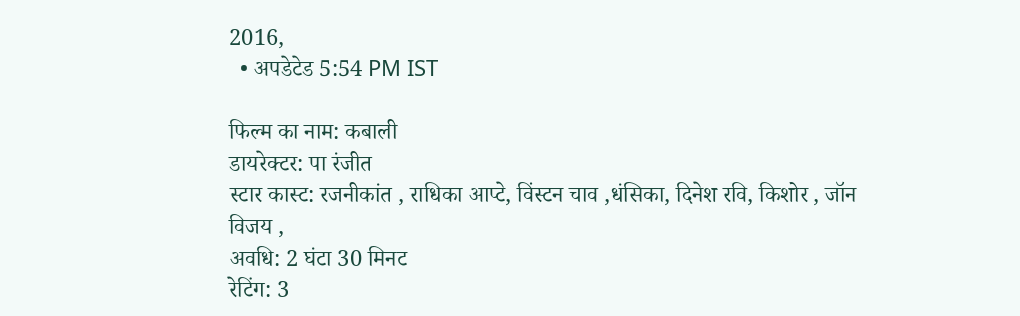2016,
  • अपडेटेड 5:54 PM IST

फिल्म का नाम: कबाली
डायरेक्टर: पा रंजीत
स्टार कास्ट: रजनीकांत , राधिका आप्टे, विंस्टन चाव ,धंसिका, दिनेश रवि, किशोर , जॉन विजय ,
अवधि: 2 घंटा 30 मिनट
रेटिंग: 3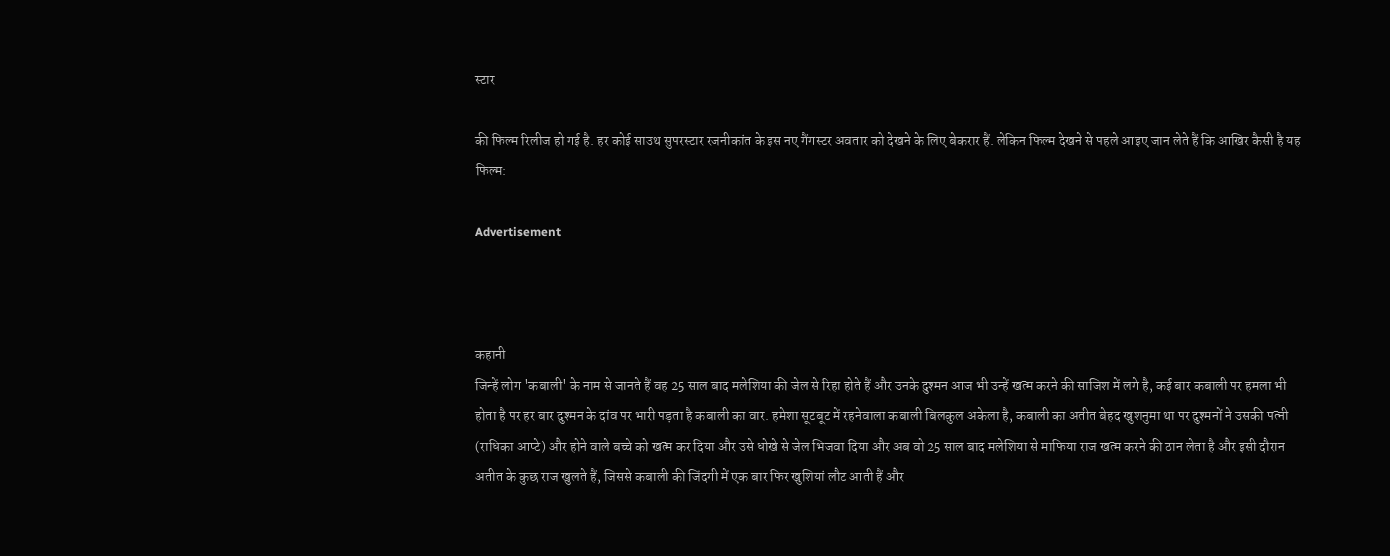स्टार

की फिल्म रिलीज हो गई है. हर कोई साउथ सुपरस्टार रजनीकांत के इस नए गैंगस्टर अवतार को देखने के लिए बेकरार हैं. लेकिन फिल्म देखने से पहले आइए जान लेते हैं कि आखिर कैसी है यह फिल्म:

Advertisement



कहानी
जिन्हें लोग 'कबाली' के नाम से जानते हैं वह 25 साल बाद मलेशिया की जेल से रिहा होते हैं और उनके दुश्मन आज भी उन्हें खत्म करने की साजि‍श में लगे है, कई बार कबाली पर हमला भी होता है पर हर बार दुश्मन के दांव पर भारी पड़ता है कबाली का वार. हमेशा सूटबूट में रहनेवाला कबाली बिलकुल अकेला है, कबाली का अतीत बेहद खुशनुमा था पर दुश्मनों ने उसकी पत्नी (राधिका आप्टे) और होने वाले बच्चे को खत्म कर दिया और उसे धोखे से जेल भिजवा दिया और अब वो 25 साल बाद मलेशिया से माफि‍या राज खत्म करने की ठान लेता है और इसी दौरान अतीत के कुछ राज खुलते हैं, जिससे कबाली की जिंदगी में एक बार फिर खुशियां लौट आती हैं और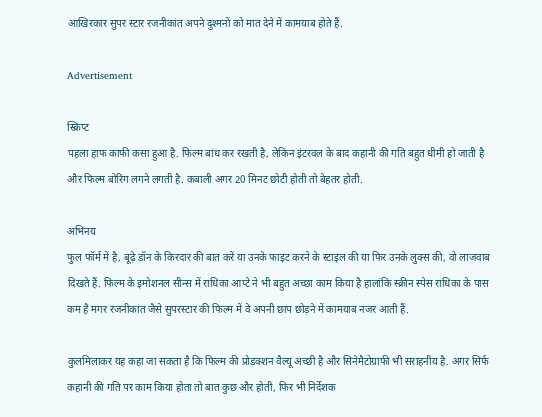आखि‍रकार सुपर स्टार रजनीकांत अपने दुश्मनों को मात देने में कामयाब होते हैं.

Advertisement

स्क्र‍िप्ट
पहला हाफ काफी कसा हुआ है. फि‍ल्म बांध कर रखती है, लेकिन इंटरवल के बाद कहानी की गति बहुत धीमी हो जाती है और फि‍ल्म बोरिंग लगने लगती है. कबाली अगर 20 मिनट छोटी होती तो बेहतर होती.

अभिनय
फुल फॉर्म में है, बूढ़े डॉन के किरदार की बात करें या उनके फाइट करने के स्टाइल की या फिर उनके लुक्स की, वो लाजवाब दिखते हैं. फिल्म के इमोशनल सीन्स में राधिका आप्टे ने भी बहुत अच्छा काम किया है हालांकि स्क्रीन स्पेस राधिका के पास कम है मगर रजनीकांत जैसे सुपरस्टार की फि‍ल्म में वे अपनी छाप छोड़ने में कामयाब नजर आती हैं.

कुलमिलाकर यह कहा जा सकता है कि फि‍ल्म की प्रोडक्शन वैल्यू अच्छी है और सिनेमैटोग्राफी भी सराहनीय है. अगर सिर्फ कहानी की गति पर काम किया होता तो बात कुछ और होती, फिर भी निर्देशक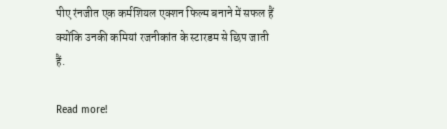पीए रंनजीत एक कर्मशियल एक्शन फि‍ल्म बनाने में सफल हैं क्योंकि उनकी कमियां रजनीकांत के स्टारडम से छिप जाती हैं.

Read more!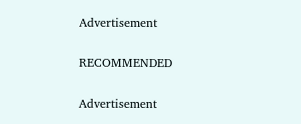Advertisement

RECOMMENDED

Advertisement